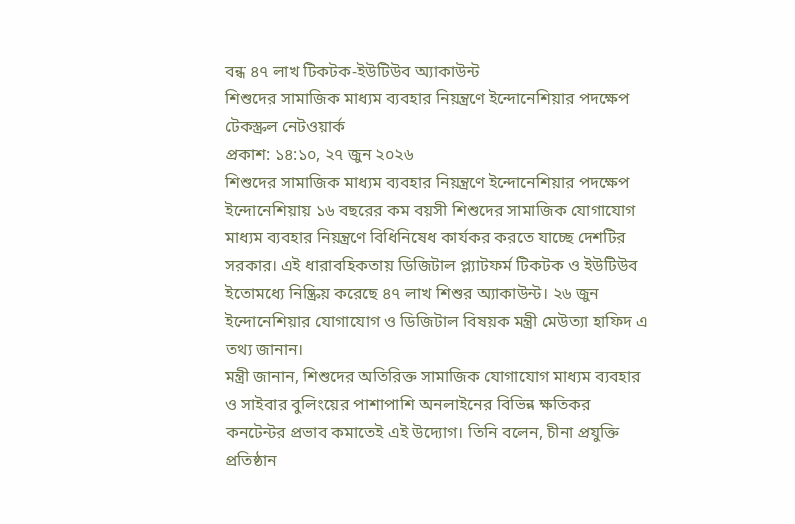বন্ধ ৪৭ লাখ টিকটক-ইউটিউব অ্যাকাউন্ট
শিশুদের সামাজিক মাধ্যম ব্যবহার নিয়ন্ত্রণে ইন্দোনেশিয়ার পদক্ষেপ
টেকস্ক্রল নেটওয়ার্ক
প্রকাশ: ১৪:১০, ২৭ জুন ২০২৬
শিশুদের সামাজিক মাধ্যম ব্যবহার নিয়ন্ত্রণে ইন্দোনেশিয়ার পদক্ষেপ
ইন্দোনেশিয়ায় ১৬ বছরের কম বয়সী শিশুদের সামাজিক যোগাযোগ মাধ্যম ব্যবহার নিয়ন্ত্রণে বিধিনিষেধ কার্যকর করতে যাচ্ছে দেশটির সরকার। এই ধারাবহিকতায় ডিজিটাল প্ল্যাটফর্ম টিকটক ও ইউটিউব ইতোমধ্যে নিষ্ক্রিয় করেছে ৪৭ লাখ শিশুর অ্যাকাউন্ট। ২৬ জুন ইন্দোনেশিয়ার যোগাযোগ ও ডিজিটাল বিষয়ক মন্ত্রী মেউত্যা হাফিদ এ তথ্য জানান।
মন্ত্রী জানান, শিশুদের অতিরিক্ত সামাজিক যোগাযোগ মাধ্যম ব্যবহার ও সাইবার বুলিংয়ের পাশাপাশি অনলাইনের বিভিন্ন ক্ষতিকর কনটেন্টর প্রভাব কমাতেই এই উদ্যোগ। তিনি বলেন, চীনা প্রযুক্তি প্রতিষ্ঠান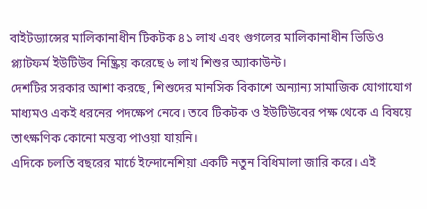বাইটড্যান্সের মালিকানাধীন টিকটক ৪১ লাখ এবং গুগলের মালিকানাধীন ভিডিও প্ল্যাটফর্ম ইউটিউব নিষ্ক্রিয় করেছে ৬ লাখ শিশুর অ্যাকাউন্ট।
দেশটির সরকার আশা করছে, শিশুদের মানসিক বিকাশে অন্যান্য সামাজিক যোগাযোগ মাধ্যমও একই ধরনের পদক্ষেপ নেবে। তবে টিকটক ও ইউটিউবের পক্ষ থেকে এ বিষয়ে তাৎক্ষণিক কোনো মন্তব্য পাওয়া যায়নি।
এদিকে চলতি বছরের মার্চে ইন্দোনেশিয়া একটি নতুন বিধিমালা জারি করে। এই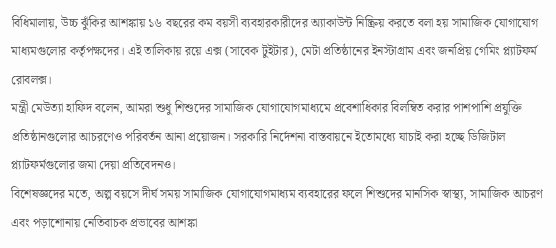বিধিমালায়, উচ্চ ঝুঁকির আশঙ্কায় ১৬ বছরের কম বয়সী ব্যবহারকারীদের অ্যাকাউন্ট নিষ্ক্রিয় করতে বলা হয় সামাজিক যোগাযোগ মাধ্যমগুলোর কর্তৃপক্ষদের। এই তালিকায় রয়ে এক্স (সাবেক টুইটার), মেটা প্রতিষ্ঠানের ইনস্টাগ্রাম এবং জনপ্রিয় গেমিং প্ল্যাটফর্ম রোবলক্স।
মন্ত্রী মেউত্যা হাফিদ বলেন, আমরা শুধু শিশুদের সামাজিক যোগাযোগমাধ্যমে প্রবেশাধিকার বিলম্বিত করার পাশপাশি প্রযুক্তি প্রতিষ্ঠানগুলোর আচরণেও পরিবর্তন আনা প্রয়োজন। সরকারি নির্দেশনা বাস্তবায়নে ইতোমধ্যে যাচাই করা হচ্ছে ডিজিটাল প্ল্যাটফর্মগুলোর জমা দেয়া প্রতিবেদনও।
বিশেষজ্ঞদের মতে, অল্প বয়সে দীর্ঘ সময় সামাজিক যোগাযোগমাধ্যম ব্যবহারের ফলে শিশুদের মানসিক স্বাস্থ্য, সামাজিক আচরণ এবং পড়াশোনায় নেতিবাচক প্রভাবের আশঙ্কা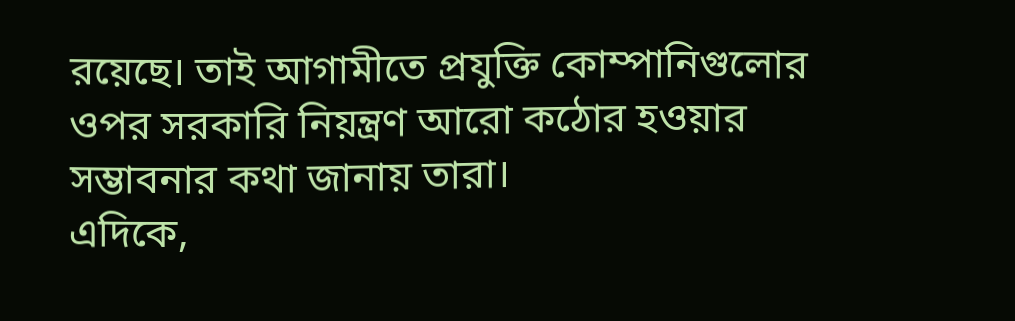রয়েছে। তাই আগামীতে প্রযুক্তি কোম্পানিগুলোর ওপর সরকারি নিয়ন্ত্রণ আরো কঠোর হওয়ার সম্ভাবনার কথা জানায় তারা।
এদিকে,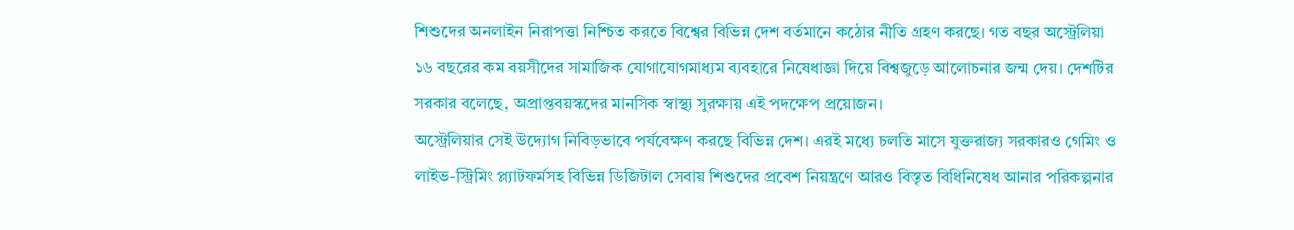শিশুদের অনলাইন নিরাপত্তা নিশ্চিত করতে বিশ্বের বিভিন্ন দেশ বর্তমানে কঠোর নীতি গ্রহণ করছে। গত বছর অস্ট্রেলিয়া ১৬ বছরের কম বয়সীদের সামাজিক যোগাযোগমাধ্যম ব্যবহারে নিষেধাজ্ঞা দিয়ে বিশ্বজুড়ে আলোচনার জন্ম দেয়। দেশটির সরকার বলেছে, অপ্রাপ্তবয়স্কদের মানসিক স্বাস্থ্য সুরক্ষায় এই পদক্ষেপ প্রয়োজন।
অস্ট্রেলিয়ার সেই উদ্যোগ নিবিড়ভাবে পর্যবেক্ষণ করছে বিভিন্ন দেশ। এরই মধ্যে চলতি মাসে যুক্তরাজ্য সরকারও গেমিং ও লাইভ-স্ট্রিমিং প্ল্যাটফর্মসহ বিভিন্ন ডিজিটাল সেবায় শিশুদের প্রবেশ নিয়ন্ত্রণে আরও বিস্তৃত বিধিনিষেধ আনার পরিকল্পনার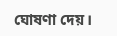ঘোষণা দেয়।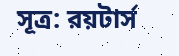সূত্র: রয়টার্স